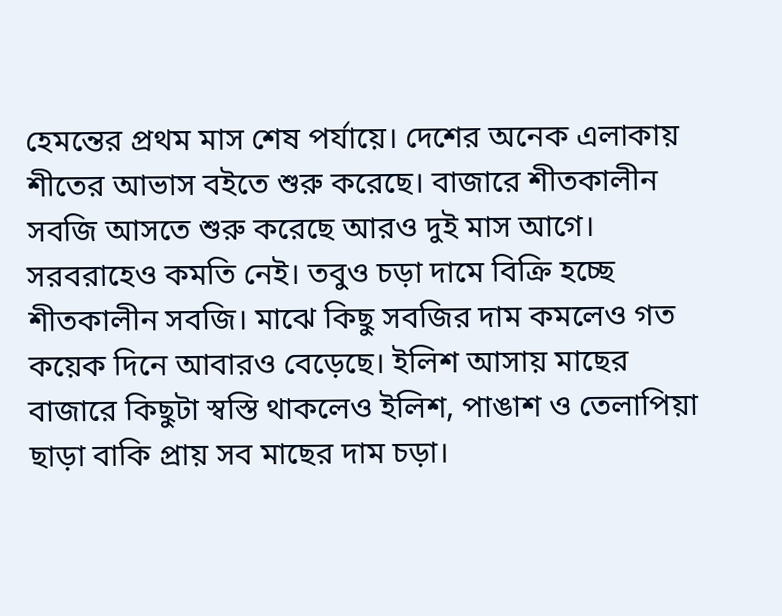হেমন্তের প্রথম মাস শেষ পর্যায়ে। দেশের অনেক এলাকায় শীতের আভাস বইতে শুরু করেছে। বাজারে শীতকালীন সবজি আসতে শুরু করেছে আরও দুই মাস আগে। সরবরাহেও কমতি নেই। তবুও চড়া দামে বিক্রি হচ্ছে শীতকালীন সবজি। মাঝে কিছু সবজির দাম কমলেও গত কয়েক দিনে আবারও বেড়েছে। ইলিশ আসায় মাছের বাজারে কিছুটা স্বস্তি থাকলেও ইলিশ, পাঙাশ ও তেলাপিয়া ছাড়া বাকি প্রায় সব মাছের দাম চড়া।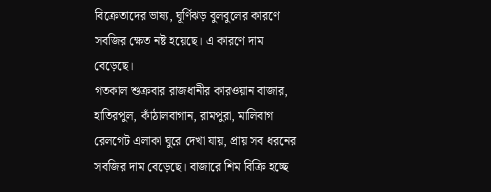বিক্রেতাদের ভাষ্য, ঘূর্ণিঝড় বুলবুলের কারণে সবজির ক্ষেত নষ্ট হয়েছে। এ কারণে দাম বেড়েছে।
গতকাল শুক্রবার রাজধানীর কারওয়ান বাজার, হাতিরপুল, কাঁঠালবাগান, রামপুরা, মালিবাগ রেলগেট এলাকা ঘুরে দেখা যায়, প্রায় সব ধরনের সবজির দাম বেড়েছে। বাজারে শিম বিক্রি হচ্ছে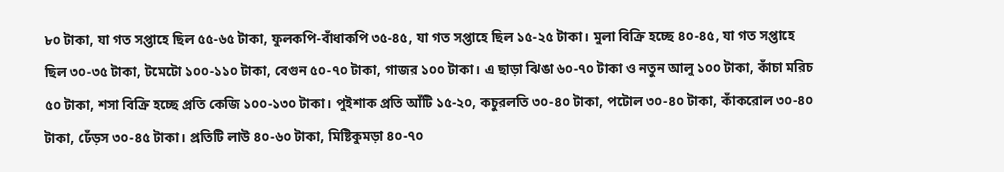৮০ টাকা, যা গত সপ্তাহে ছিল ৫৫-৬৫ টাকা, ফুলকপি-বাঁধাকপি ৩৫-৪৫, যা গত সপ্তাহে ছিল ১৫-২৫ টাকা। মুলা বিক্রি হচ্ছে ৪০-৪৫, যা গত সপ্তাহে ছিল ৩০-৩৫ টাকা, টমেটো ১০০-১১০ টাকা, বেগুন ৫০-৭০ টাকা, গাজর ১০০ টাকা। এ ছাড়া ঝিঙা ৬০-৭০ টাকা ও নতুন আলু ১০০ টাকা, কাঁচা মরিচ ৫০ টাকা, শসা বিক্রি হচ্ছে প্রতি কেজি ১০০-১৩০ টাকা। পুইশাক প্রতি আঁটি ১৫-২০, কচুরলতি ৩০-৪০ টাকা, পটোল ৩০-৪০ টাকা, কাঁকরোল ৩০-৪০ টাকা, ঢেঁড়স ৩০-৪৫ টাকা। প্রতিটি লাউ ৪০-৬০ টাকা, মিষ্টিকুমড়া ৪০-৭০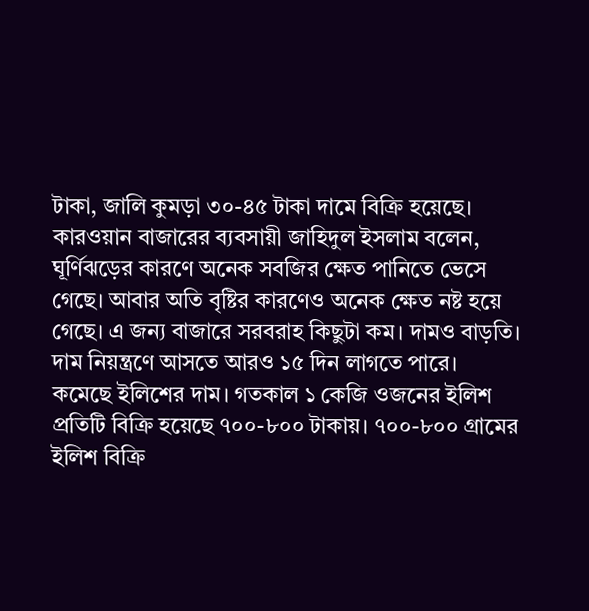টাকা, জালি কুমড়া ৩০-৪৫ টাকা দামে বিক্রি হয়েছে।
কারওয়ান বাজারের ব্যবসায়ী জাহিদুল ইসলাম বলেন, ঘূর্ণিঝড়ের কারণে অনেক সবজির ক্ষেত পানিতে ভেসে গেছে। আবার অতি বৃষ্টির কারণেও অনেক ক্ষেত নষ্ট হয়ে গেছে। এ জন্য বাজারে সরবরাহ কিছুটা কম। দামও বাড়তি। দাম নিয়ন্ত্রণে আসতে আরও ১৫ দিন লাগতে পারে।
কমেছে ইলিশের দাম। গতকাল ১ কেজি ওজনের ইলিশ প্রতিটি বিক্রি হয়েছে ৭০০-৮০০ টাকায়। ৭০০-৮০০ গ্রামের ইলিশ বিক্রি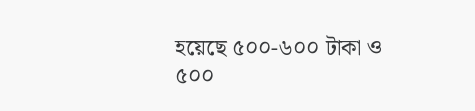হয়েছে ৫০০-৬০০ টাকা ও ৫০০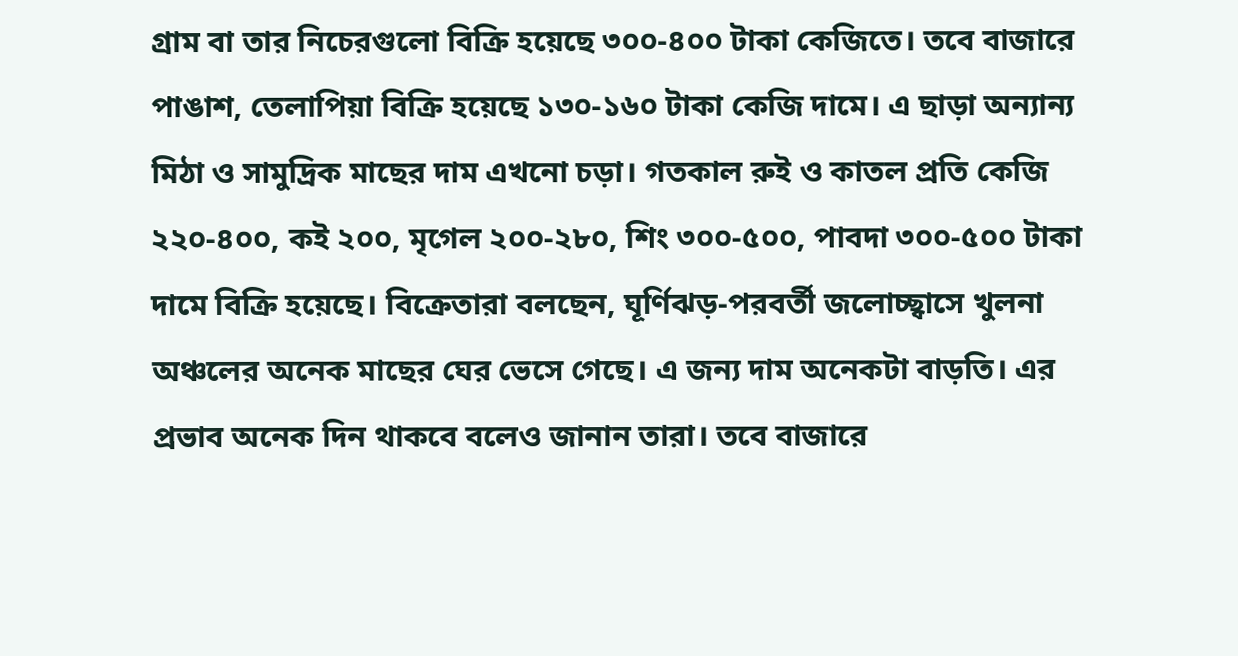গ্রাম বা তার নিচেরগুলো বিক্রি হয়েছে ৩০০-৪০০ টাকা কেজিতে। তবে বাজারে পাঙাশ, তেলাপিয়া বিক্রি হয়েছে ১৩০-১৬০ টাকা কেজি দামে। এ ছাড়া অন্যান্য মিঠা ও সামুদ্রিক মাছের দাম এখনো চড়া। গতকাল রুই ও কাতল প্রতি কেজি ২২০-৪০০, কই ২০০, মৃগেল ২০০-২৮০, শিং ৩০০-৫০০, পাবদা ৩০০-৫০০ টাকা দামে বিক্রি হয়েছে। বিক্রেতারা বলছেন, ঘূর্ণিঝড়-পরবর্তী জলোচ্ছ্বাসে খুলনা অঞ্চলের অনেক মাছের ঘের ভেসে গেছে। এ জন্য দাম অনেকটা বাড়তি। এর প্রভাব অনেক দিন থাকবে বলেও জানান তারা। তবে বাজারে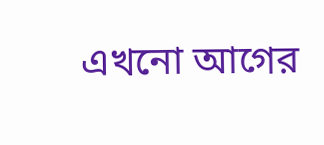এখনো আগের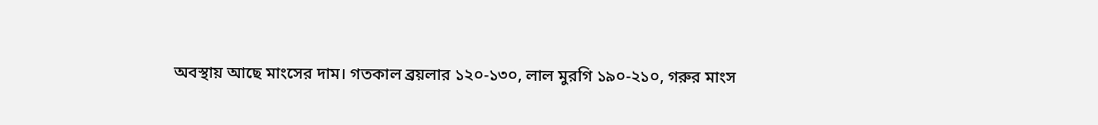অবস্থায় আছে মাংসের দাম। গতকাল ব্রয়লার ১২০-১৩০, লাল মুরগি ১৯০-২১০, গরুর মাংস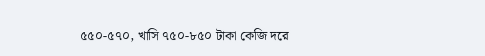৫৫০-৫৭০, খাসি ৭৫০-৮৫০ টাকা কেজি দরে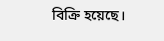বিক্রি হয়েছে।